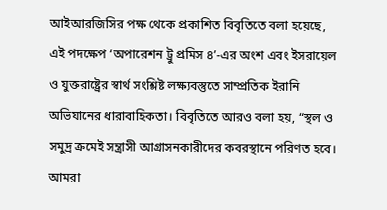আইআরজিসির পক্ষ থেকে প্রকাশিত বিবৃতিতে বলা হয়েছে, এই পদক্ষেপ ‘অপারেশন ট্রু প্রমিস ৪’-এর অংশ এবং ইসরায়েল ও যুক্তরাষ্ট্রের স্বার্থ সংশ্লিষ্ট লক্ষ্যবস্তুতে সাম্প্রতিক ইরানি অভিযানের ধারাবাহিকতা। বিবৃতিতে আরও বলা হয়, “স্থল ও সমুদ্র ক্রমেই সন্ত্রাসী আগ্রাসনকারীদের কবরস্থানে পরিণত হবে। আমরা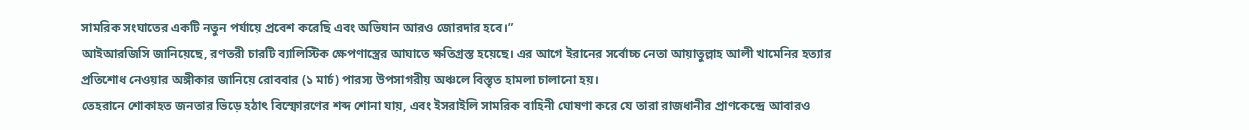সামরিক সংঘাতের একটি নতুন পর্যায়ে প্রবেশ করেছি এবং অভিযান আরও জোরদার হবে।”
আইআরজিসি জানিয়েছে, রণতরী চারটি ব্যালিস্টিক ক্ষেপণাস্ত্রের আঘাতে ক্ষতিগ্রস্ত হয়েছে। এর আগে ইরানের সর্বোচ্চ নেতা আয়াতুল্লাহ আলী খামেনির হত্যার প্রতিশোধ নেওয়ার অঙ্গীকার জানিয়ে রোববার (১ মার্চ) পারস্য উপসাগরীয় অঞ্চলে বিস্তৃত হামলা চালানো হয়।
তেহরানে শোকাহত জনতার ভিড়ে হঠাৎ বিস্ফোরণের শব্দ শোনা যায়, এবং ইসরাইলি সামরিক বাহিনী ঘোষণা করে যে তারা রাজধানীর প্রাণকেন্দ্রে আবারও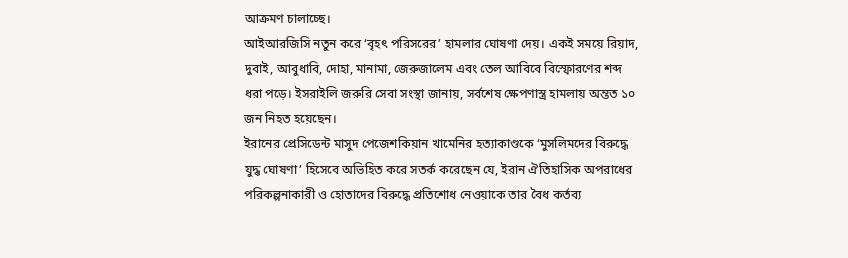আক্রমণ চালাচ্ছে।
আইআরজিসি নতুন করে ‘বৃহৎ পরিসরের’ হামলার ঘোষণা দেয়। একই সময়ে রিয়াদ, দুবাই, আবুধাবি, দোহা, মানামা, জেরুজালেম এবং তেল আবিবে বিস্ফোরণের শব্দ ধরা পড়ে। ইসরাইলি জরুরি সেবা সংস্থা জানায়, সর্বশেষ ক্ষেপণাস্ত্র হামলায় অন্তত ১০ জন নিহত হয়েছেন।
ইরানের প্রেসিডেন্ট মাসুদ পেজেশকিয়ান খামেনির হত্যাকাণ্ডকে ‘মুসলিমদের বিরুদ্ধে যুদ্ধ ঘোষণা’ হিসেবে অভিহিত করে সতর্ক করেছেন যে, ইরান ঐতিহাসিক অপরাধের পরিকল্পনাকারী ও হোতাদের বিরুদ্ধে প্রতিশোধ নেওয়াকে তার বৈধ কর্তব্য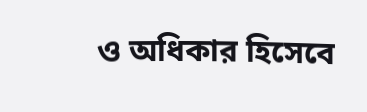ও অধিকার হিসেবে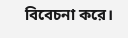বিবেচনা করে।